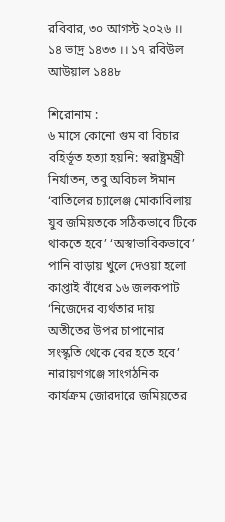রবিবার, ৩০ আগস্ট ২০২৬ ।। ১৪ ভাদ্র ১৪৩৩ ।। ১৭ রবিউল আউয়াল ১৪৪৮

শিরোনাম :
৬ মাসে কোনো গুম বা বিচার বহির্ভূত হত্যা হয়নি: স্বরাষ্ট্রমন্ত্রী নির্যাতন, তবু অবিচল ঈমান ‘বাতিলের চ্যালেঞ্জ মোকাবিলায় যুব জমিয়তকে সঠিকভাবে টিকে থাকতে হবে’ ‘অস্বাভাবিকভাবে’ পানি বাড়ায় খুলে দেওয়া হলো কাপ্তাই বাঁধের ১৬ জলকপাট ‘নিজেদের ব্যর্থতার দায় অতীতের উপর চাপানোর সংস্কৃতি থেকে বের হতে হবে’ নারায়ণগঞ্জে সাংগঠনিক কার্যক্রম জোরদারে জমিয়তের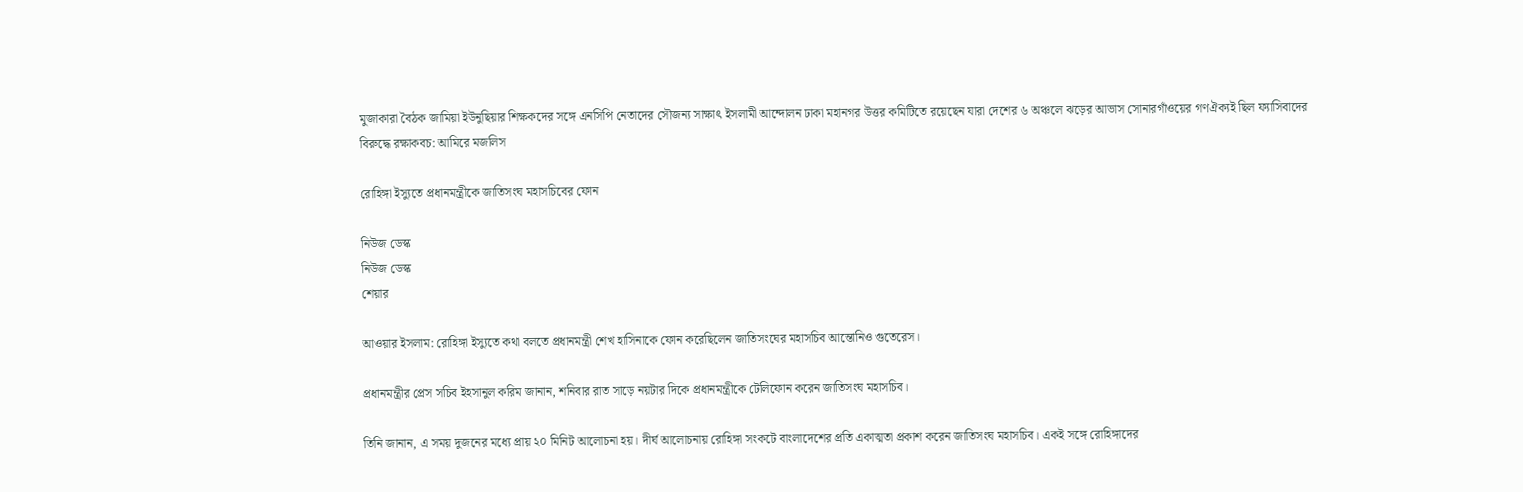মুজাকারা বৈঠক জামিয়া ইউনুছিয়ার শিক্ষকদের সঙ্গে এনসিপি নেতাদের সৌজন্য সাক্ষাৎ ইসলামী আন্দোলন ঢাকা মহানগর উত্তর কমিটিতে রয়েছেন যারা দেশের ৬ অঞ্চলে ঝড়ের আভাস সোনারগাঁওয়ের গণঐক্যই ছিল ফ্যাসিবাদের বিরুদ্ধে রক্ষাকবচ: আমিরে মজলিস

রোহিঙ্গা ইস্যুতে প্রধানমন্ত্রীকে জাতিসংঘ মহাসচিবের ফোন

নিউজ ডেস্ক
নিউজ ডেস্ক
শেয়ার

আওয়ার ইসলাম: রোহিঙ্গা ইস্যুতে কথা বলতে প্রধানমন্ত্রী শেখ হাসিনাকে ফোন করেছিলেন জাতিসংঘের মহাসচিব আন্তোনিও গুতেরেস।

প্রধানমন্ত্রীর প্রেস সচিব ইহসানুল করিম জানান, শনিবার রাত সাড়ে নয়টার দিকে প্রধানমন্ত্রীকে টেলিফোন করেন জাতিসংঘ মহাসচিব।

তিনি জানান, এ সময় দুজনের মধ্যে প্রায় ২০ মিনিট আলোচনা হয়। দীর্ঘ আলোচনায় রোহিঙ্গা সংকটে বাংলাদেশের প্রতি একাত্মতা প্রকাশ করেন জাতিসংঘ মহাসচিব। একই সঙ্গে রোহিঙ্গাদের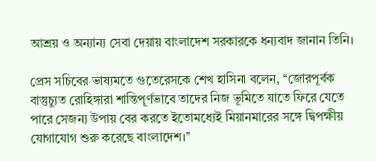আশ্রয় ও অন্যান্য সেবা দেয়ায় বাংলাদেশ সরকারকে ধন্যবাদ জানান তিনি।

প্রেস সচিবের ভাষ্যমতে গুতেরেসকে শেখ হাসিনা বলেন, ‘‘জোরপূর্বক বাস্তুচ্যুত রোহিঙ্গারা শান্তিপূর্ণভাবে তাদের নিজ ভূমিতে যাতে ফিরে যেতে পারে সেজন্য উপায় বের করতে ইতোমধ্যেই মিয়ানমারের সঙ্গে দ্বিপক্ষীয় যোগাযোগ শুরু করেছে বাংলাদেশ।’’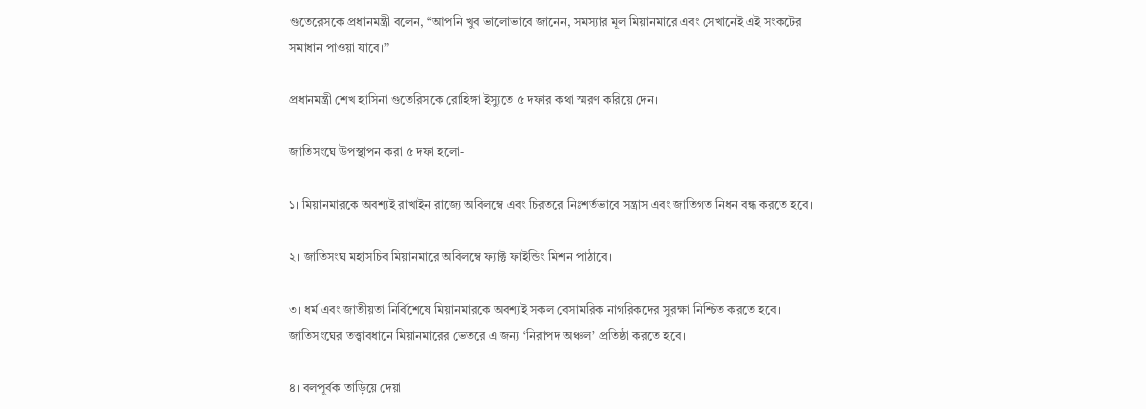গুতেরেসকে প্রধানমন্ত্রী বলেন, ‘‘আপনি খুব ভালোভাবে জানেন, সমস্যার মূল মিয়ানমারে এবং সেখানেই এই সংকটের সমাধান পাওয়া যাবে।”

প্রধানমন্ত্রী শেখ হাসিনা গুতেরিসকে রোহিঙ্গা ইস্যুতে ৫ দফার কথা স্মরণ করিয়ে দেন।

জাতিসংঘে উপস্থাপন করা ৫ দফা হলো-

১। মিয়ানমারকে অবশ্যই রাখাইন রাজ্যে অবিলম্বে এবং চিরতরে নিঃশর্তভাবে সন্ত্রাস এবং জাতিগত নিধন বন্ধ করতে হবে।

২। জাতিসংঘ মহাসচিব মিয়ানমারে অবিলম্বে ফ্যাক্ট ফাইন্ডিং মিশন পাঠাবে।

৩। ধর্ম এবং জাতীয়তা নির্বিশেষে মিয়ানমারকে অবশ্যই সকল বেসামরিক নাগরিকদের সুরক্ষা নিশ্চিত করতে হবে। জাতিসংঘের তত্ত্বাবধানে মিয়ানমারের ভেতরে এ জন্য ‘নিরাপদ অঞ্চল’ প্রতিষ্ঠা করতে হবে।

৪। বলপূর্বক তাড়িয়ে দেয়া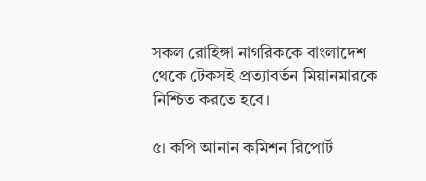সকল রোহিঙ্গা নাগরিককে বাংলাদেশ থেকে টেকসই প্রত্যাবর্তন মিয়ানমারকে নিশ্চিত করতে হবে।

৫। কপি আনান কমিশন রিপোর্ট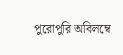পুরোপুরি অবিলম্বে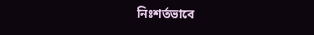নিঃশর্তভাবে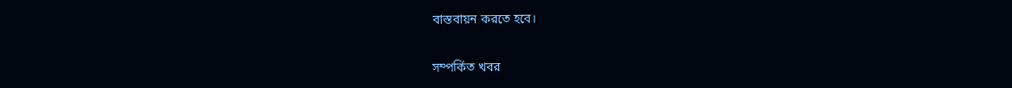বাস্তবায়ন করতে হবে।


সম্পর্কিত খবর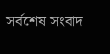সর্বশেষ সংবাদ